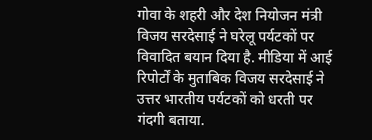गोवा के शहरी और देश नियोजन मंत्री विजय सरदेसाई ने घरेलू पर्यटकों पर विवादित बयान दिया है. मीडिया में आई रिपोर्टों के मुताबिक विजय सरदेसाई ने उत्तर भारतीय पर्यटकों को धरती पर गंदगी बताया.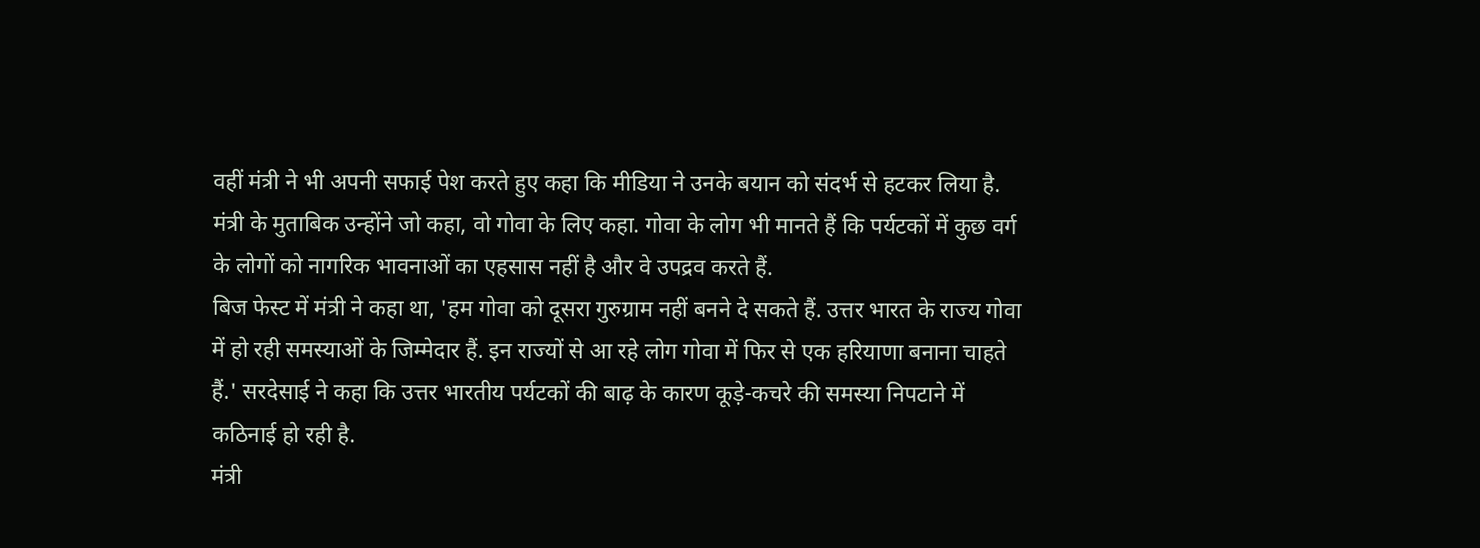वहीं मंत्री ने भी अपनी सफाई पेश करते हुए कहा कि मीडिया ने उनके बयान को संदर्भ से हटकर लिया है. मंत्री के मुताबिक उन्होंने जो कहा, वो गोवा के लिए कहा. गोवा के लोग भी मानते हैं कि पर्यटकों में कुछ वर्ग के लोगों को नागरिक भावनाओं का एहसास नहीं है और वे उपद्रव करते हैं.
बिज फेस्ट में मंत्री ने कहा था, 'हम गोवा को दूसरा गुरुग्राम नहीं बनने दे सकते हैं. उत्तर भारत के राज्य गोवा में हो रही समस्याओं के जिम्मेदार हैं. इन राज्यों से आ रहे लोग गोवा में फिर से एक हरियाणा बनाना चाहते हैं.' सरदेसाई ने कहा कि उत्तर भारतीय पर्यटकों की बाढ़ के कारण कूड़े-कचरे की समस्या निपटाने में कठिनाई हो रही है.
मंत्री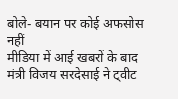बोले- बयान पर कोई अफसोस नहीं
मीडिया में आई खबरों के बाद मंत्री विजय सरदेसाई ने ट्वीट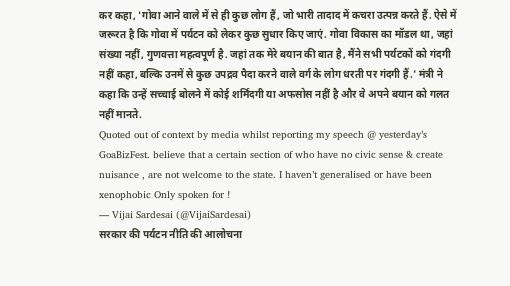कर कहा, 'गोवा आने वाले में से ही कुछ लोग हैं, जो भारी तादाद में कचरा उत्पन्न करते हैं. ऐसे में जरूरत है कि गोवा में पर्यटन को लेकर कुछ सुधार किए जाएं. गोवा विकास का मॉडल था, जहां संख्या नहीं, गुणवत्ता महत्वपूर्ण है. जहां तक मेरे बयान की बात है, मैंने सभी पर्यटकों को गंदगी नहीं कहा, बल्कि उनमें से कुछ उपद्रव पैदा करने वाले वर्ग के लोग धरती पर गंदगी हैं.' मंत्री ने कहा कि उन्हें सच्चाई बोलने में कोई शर्मिंदगी या अफसोस नहीं है और वे अपने बयान को गलत नहीं मानते.
Quoted out of context by media whilst reporting my speech @ yesterday’s GoaBizFest. believe that a certain section of who have no civic sense & create nuisance , are not welcome to the state. I haven’t generalised or have been xenophobic Only spoken for !
— Vijai Sardesai (@VijaiSardesai)
सरकार की पर्यटन नीति की आलोचना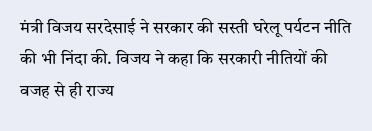मंत्री विजय सरदेसाई ने सरकार की सस्ती घरेलू पर्यटन नीति की भी निंदा की. विजय ने कहा कि सरकारी नीतियों की वजह से ही राज्य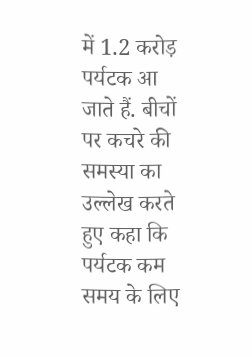में 1.2 करोड़ पर्यटक आ जाते हैं. बीचों पर कचरे की समस्या का उल्लेख करते हुए कहा कि पर्यटक कम समय के लिए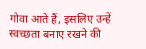गोवा आते हैं, इसलिए उन्हें स्वच्छता बनाए रखने की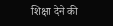शिक्षा देने की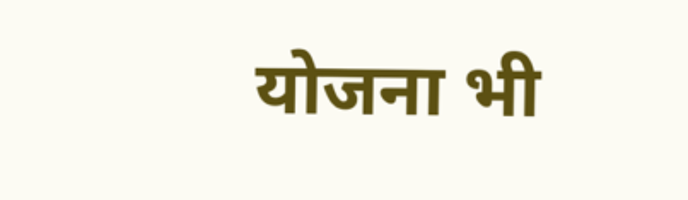योजना भी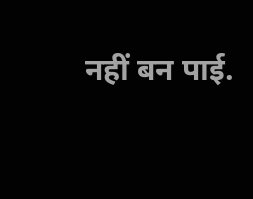नहीं बन पाई.